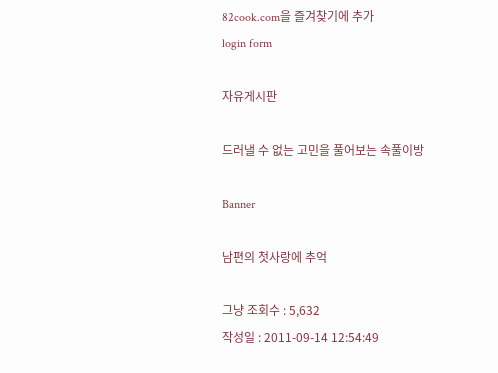82cook.com을 즐겨찾기에 추가
login form

자유게시판

드러낼 수 없는 고민을 풀어보는 속풀이방

Banner

남편의 첫사랑에 추억

그냥 조회수 : 5,632
작성일 : 2011-09-14 12:54:49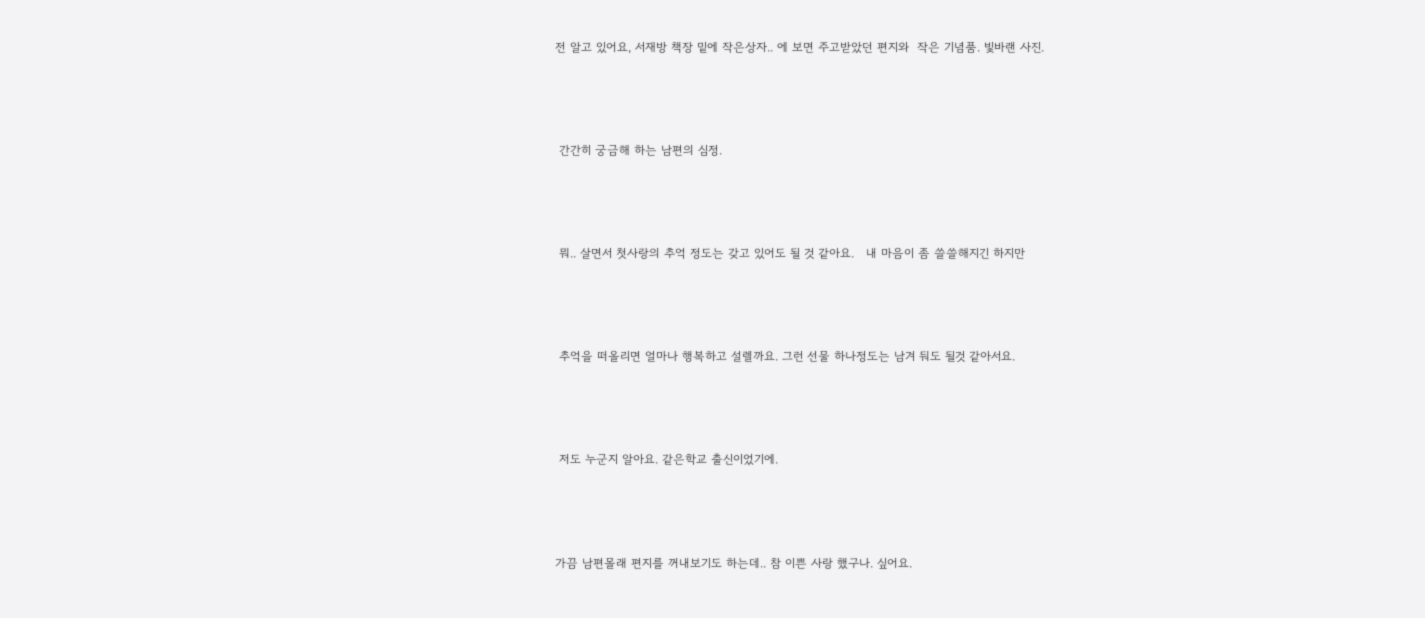전 알고 있어요, 서재방 책장 밑에 작은상자.. 에 보면 주고받았던 편지와  작은 기념품. 빛바랜 사진.



 간간히 궁금해 하는 남편의 심정.



 뭐.. 살면서 첫사랑의 추억 정도는 갖고 있어도 될 것 같아요.   내 마음이 좀 쓸쓸해지긴 하지만



 추억을 떠올리면 얼마나 행복하고 설렐까요. 그런 선물 하나정도는 남겨 둬도 될것 같아서요.



 저도 누군지 알아요. 같은학교 출신이었기에.



가끔 남편몰래 편지를 꺼내보기도 하는데.. 참 이쁜 사랑 했구나. 싶어요.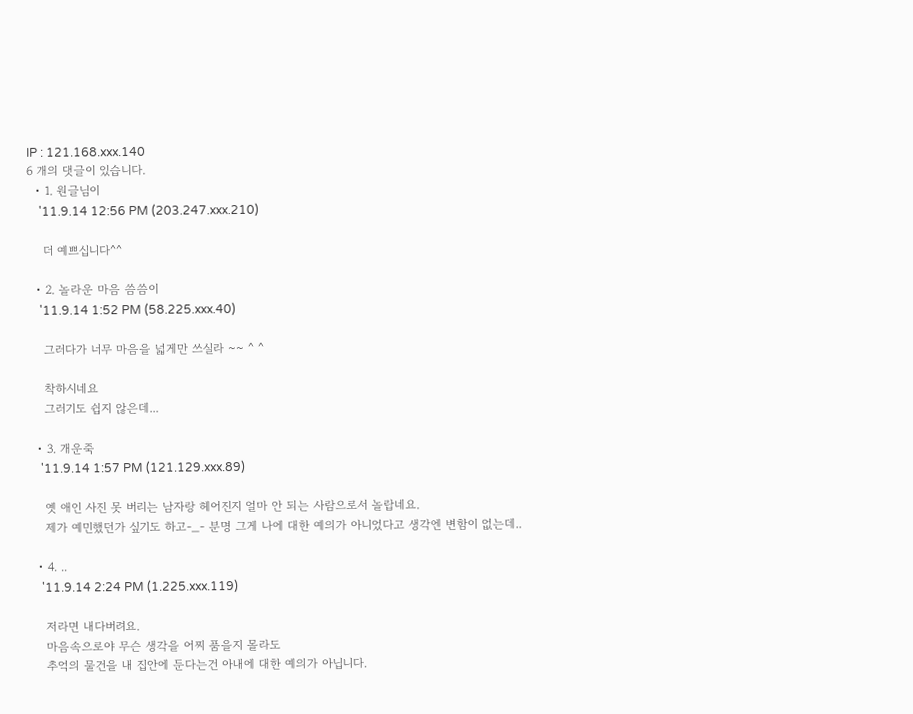IP : 121.168.xxx.140
6 개의 댓글이 있습니다.
  • 1. 원글님이
    '11.9.14 12:56 PM (203.247.xxx.210)

    더 예쁘십니다^^

  • 2. 놀라운 마음 씀씀이
    '11.9.14 1:52 PM (58.225.xxx.40)

    그러다가 너무 마음을 넓게만 쓰실라 ~~ ^ ^

    착하시네요
    그러기도 쉽지 않은데...

  • 3. 개운죽
    '11.9.14 1:57 PM (121.129.xxx.89)

    옛 애인 사진 못 버리는 남자랑 헤어진지 얼마 안 되는 사람으로서 놀랍네요.
    제가 예민했던가 싶기도 하고-_- 분명 그게 나에 대한 예의가 아니었다고 생각엔 변함이 없는데..

  • 4. ..
    '11.9.14 2:24 PM (1.225.xxx.119)

    저라면 내다버려요.
    마음속으로야 무슨 생각을 어찌 품을지 몰라도
    추억의 물건을 내 집안에 둔다는건 아내에 대한 예의가 아닙니다.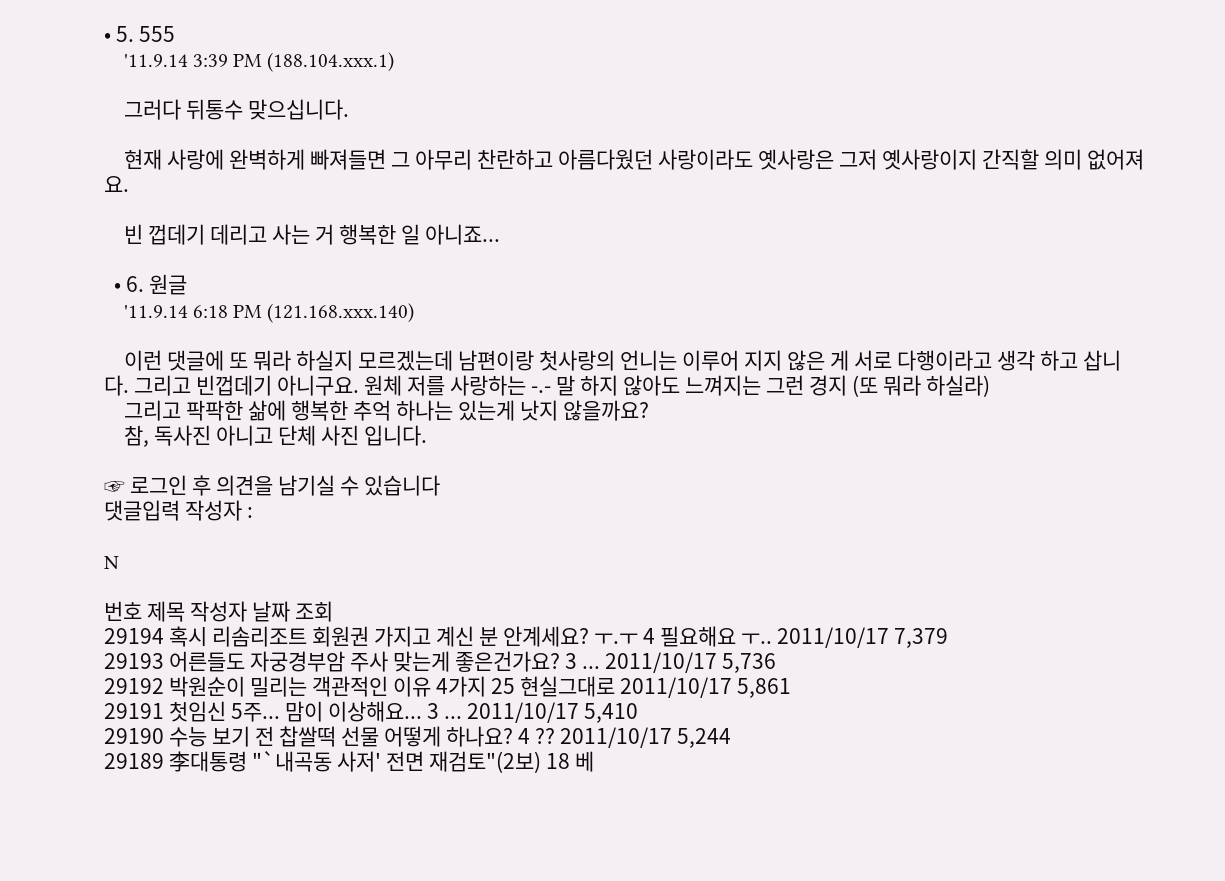• 5. 555
    '11.9.14 3:39 PM (188.104.xxx.1)

    그러다 뒤통수 맞으십니다.

    현재 사랑에 완벽하게 빠져들면 그 아무리 찬란하고 아름다웠던 사랑이라도 옛사랑은 그저 옛사랑이지 간직할 의미 없어져요.

    빈 껍데기 데리고 사는 거 행복한 일 아니죠...

  • 6. 원글
    '11.9.14 6:18 PM (121.168.xxx.140)

    이런 댓글에 또 뭐라 하실지 모르겠는데 남편이랑 첫사랑의 언니는 이루어 지지 않은 게 서로 다행이라고 생각 하고 삽니다. 그리고 빈껍데기 아니구요. 원체 저를 사랑하는 -.- 말 하지 않아도 느껴지는 그런 경지 (또 뭐라 하실라)
    그리고 팍팍한 삶에 행복한 추억 하나는 있는게 낫지 않을까요?
    참, 독사진 아니고 단체 사진 입니다.

☞ 로그인 후 의견을 남기실 수 있습니다
댓글입력 작성자 :

N

번호 제목 작성자 날짜 조회
29194 혹시 리솜리조트 회원권 가지고 계신 분 안계세요? ㅜ.ㅜ 4 필요해요 ㅜ.. 2011/10/17 7,379
29193 어른들도 자궁경부암 주사 맞는게 좋은건가요? 3 ... 2011/10/17 5,736
29192 박원순이 밀리는 객관적인 이유 4가지 25 현실그대로 2011/10/17 5,861
29191 첫임신 5주... 맘이 이상해요... 3 ... 2011/10/17 5,410
29190 수능 보기 전 찹쌀떡 선물 어떻게 하나요? 4 ?? 2011/10/17 5,244
29189 李대통령 "`내곡동 사저' 전면 재검토"(2보) 18 베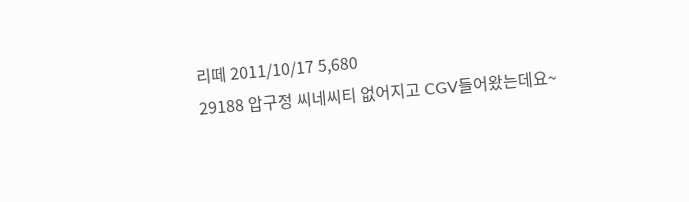리떼 2011/10/17 5,680
29188 압구정 씨네씨티 없어지고 CGV들어왔는데요~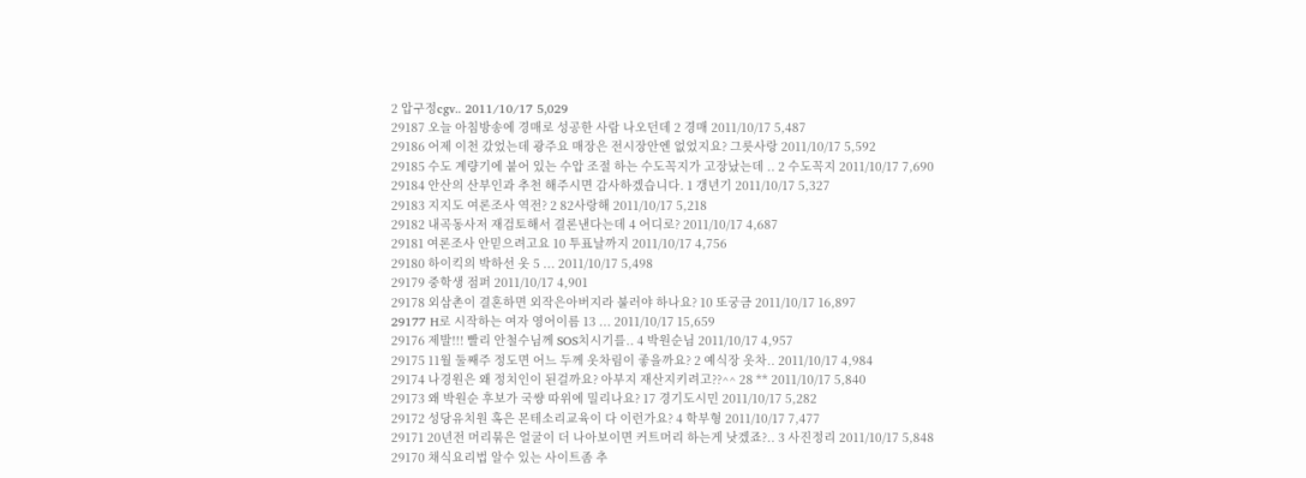2 압구정cgv.. 2011/10/17 5,029
29187 오늘 아침방송에 경매로 성공한 사람 나오던데 2 경매 2011/10/17 5,487
29186 어제 이천 갔었는데 광주요 매장은 전시장안엔 없었지요? 그릇사랑 2011/10/17 5,592
29185 수도 계량기에 붙어 있는 수압 조절 하는 수도꼭지가 고장났는데 .. 2 수도꼭지 2011/10/17 7,690
29184 안산의 산부인과 추천 해주시면 감사하겠습니다. 1 갱년기 2011/10/17 5,327
29183 지지도 여론조사 역전? 2 82사랑해 2011/10/17 5,218
29182 내곡동사저 재검토해서 결론낸다는데 4 어디로? 2011/10/17 4,687
29181 여론조사 안믿으려고요 10 투표날까지 2011/10/17 4,756
29180 하이킥의 박하선 옷 5 ... 2011/10/17 5,498
29179 중학생 점퍼 2011/10/17 4,901
29178 외삼촌이 결혼하면 외작은아버지라 불러야 하나요? 10 또궁금 2011/10/17 16,897
29177 H로 시작하는 여자 영어이름 13 ... 2011/10/17 15,659
29176 제발!!! 빨리 안철수님께 SOS치시기를.. 4 박원순님 2011/10/17 4,957
29175 11월 둘째주 정도면 어느 두께 옷차림이 좋을까요? 2 예식장 옷차.. 2011/10/17 4,984
29174 나경원은 왜 정치인이 된걸까요? 아부지 재산지키려고??^^ 28 ** 2011/10/17 5,840
29173 왜 박원순 후보가 국썅 따위에 밀리나요? 17 경기도시민 2011/10/17 5,282
29172 성당유치원 혹은 몬테소리교육이 다 이런가요? 4 학부형 2011/10/17 7,477
29171 20년전 머리묶은 얼굴이 더 나아보이면 커트머리 하는게 낫겠죠?.. 3 사진정리 2011/10/17 5,848
29170 채식요리법 알수 있는 사이트좀 추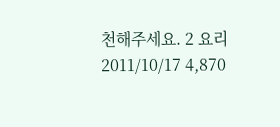천해주세요. 2 요리 2011/10/17 4,870